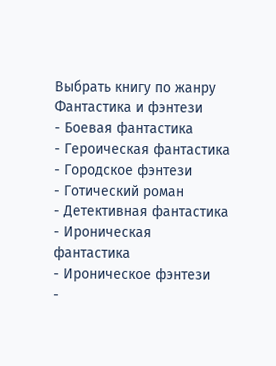Выбрать книгу по жанру
Фантастика и фэнтези
- Боевая фантастика
- Героическая фантастика
- Городское фэнтези
- Готический роман
- Детективная фантастика
- Ироническая фантастика
- Ироническое фэнтези
-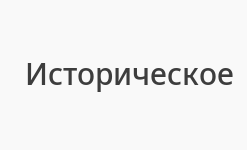Историческое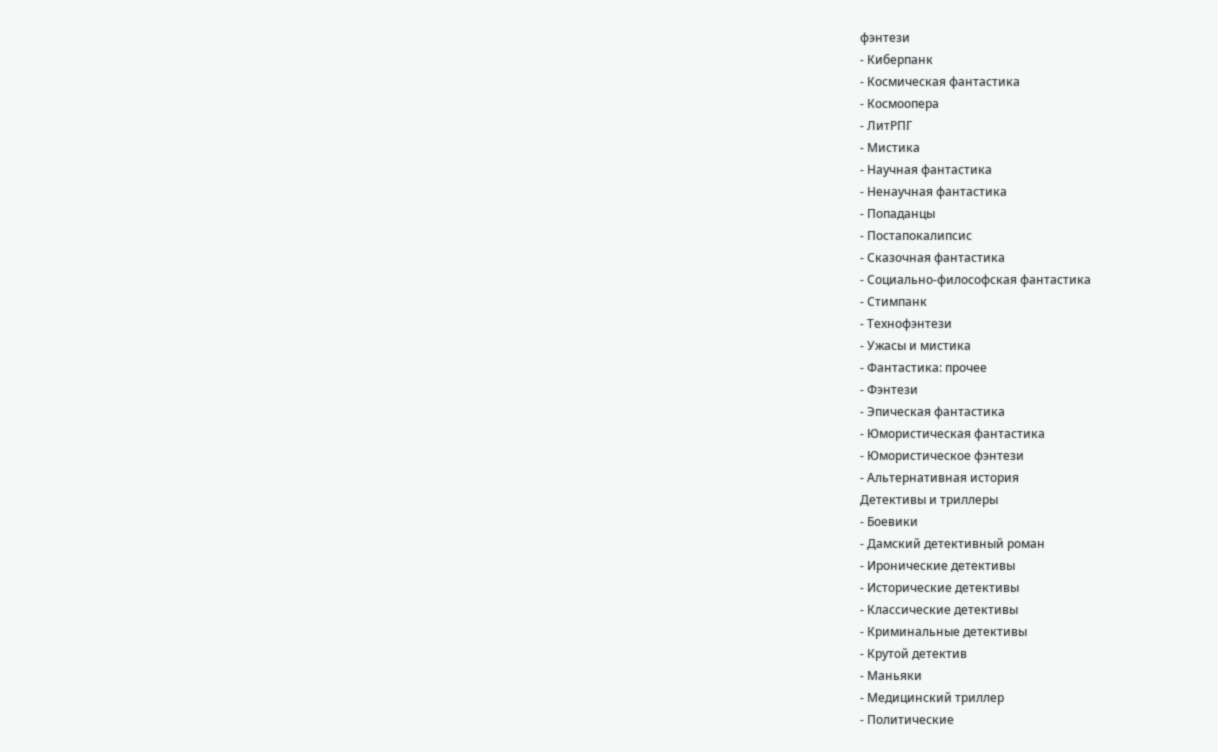фэнтези
- Киберпанк
- Космическая фантастика
- Космоопера
- ЛитРПГ
- Мистика
- Научная фантастика
- Ненаучная фантастика
- Попаданцы
- Постапокалипсис
- Сказочная фантастика
- Социально-философская фантастика
- Стимпанк
- Технофэнтези
- Ужасы и мистика
- Фантастика: прочее
- Фэнтези
- Эпическая фантастика
- Юмористическая фантастика
- Юмористическое фэнтези
- Альтернативная история
Детективы и триллеры
- Боевики
- Дамский детективный роман
- Иронические детективы
- Исторические детективы
- Классические детективы
- Криминальные детективы
- Крутой детектив
- Маньяки
- Медицинский триллер
- Политические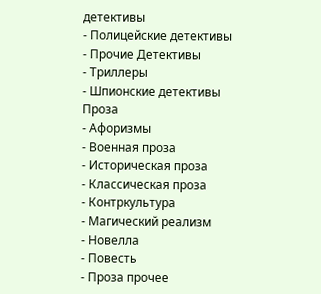детективы
- Полицейские детективы
- Прочие Детективы
- Триллеры
- Шпионские детективы
Проза
- Афоризмы
- Военная проза
- Историческая проза
- Классическая проза
- Контркультура
- Магический реализм
- Новелла
- Повесть
- Проза прочее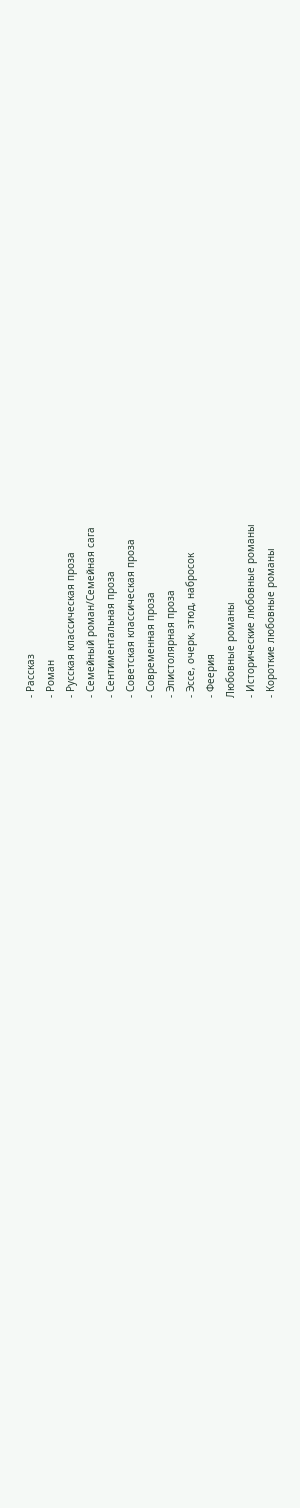- Рассказ
- Роман
- Русская классическая проза
- Семейный роман/Семейная сага
- Сентиментальная проза
- Советская классическая проза
- Современная проза
- Эпистолярная проза
- Эссе, очерк, этюд, набросок
- Феерия
Любовные романы
- Исторические любовные романы
- Короткие любовные романы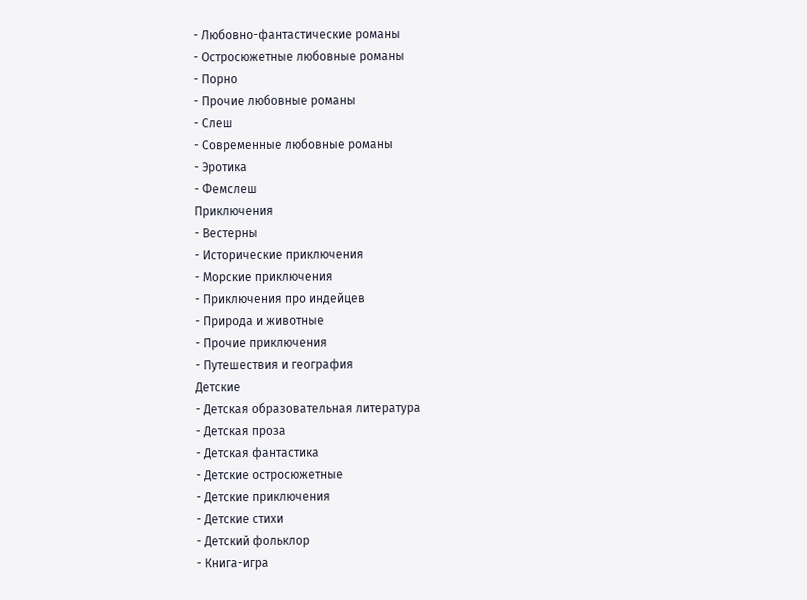- Любовно-фантастические романы
- Остросюжетные любовные романы
- Порно
- Прочие любовные романы
- Слеш
- Современные любовные романы
- Эротика
- Фемслеш
Приключения
- Вестерны
- Исторические приключения
- Морские приключения
- Приключения про индейцев
- Природа и животные
- Прочие приключения
- Путешествия и география
Детские
- Детская образовательная литература
- Детская проза
- Детская фантастика
- Детские остросюжетные
- Детские приключения
- Детские стихи
- Детский фольклор
- Книга-игра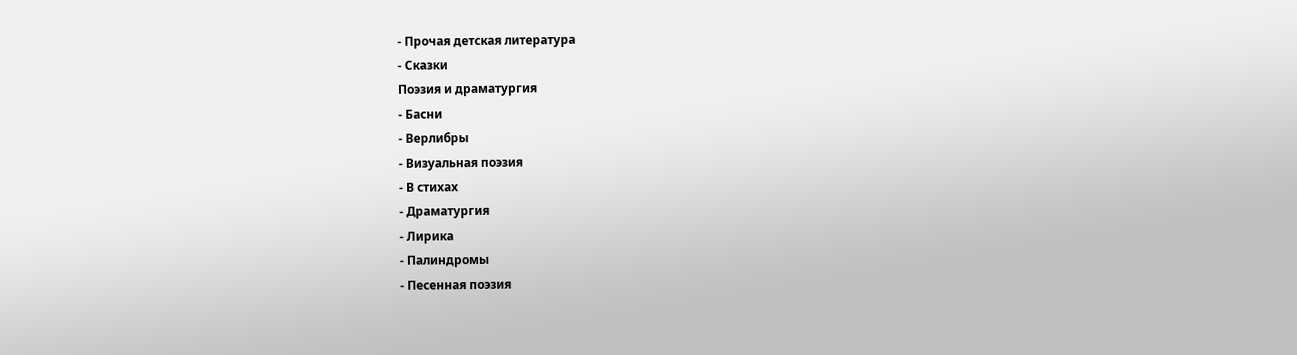- Прочая детская литература
- Сказки
Поэзия и драматургия
- Басни
- Верлибры
- Визуальная поэзия
- В стихах
- Драматургия
- Лирика
- Палиндромы
- Песенная поэзия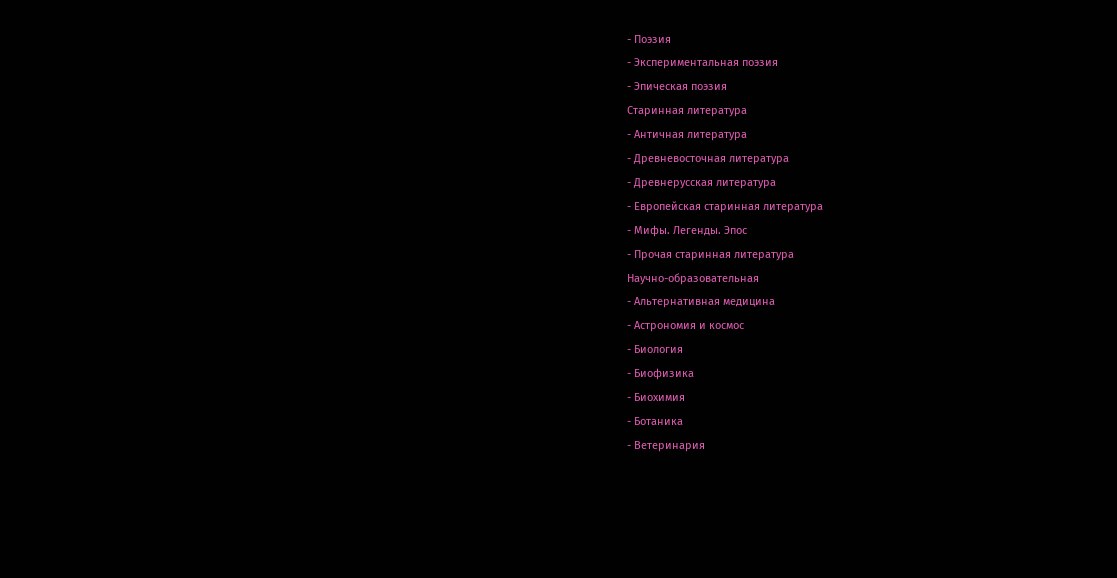- Поэзия
- Экспериментальная поэзия
- Эпическая поэзия
Старинная литература
- Античная литература
- Древневосточная литература
- Древнерусская литература
- Европейская старинная литература
- Мифы. Легенды. Эпос
- Прочая старинная литература
Научно-образовательная
- Альтернативная медицина
- Астрономия и космос
- Биология
- Биофизика
- Биохимия
- Ботаника
- Ветеринария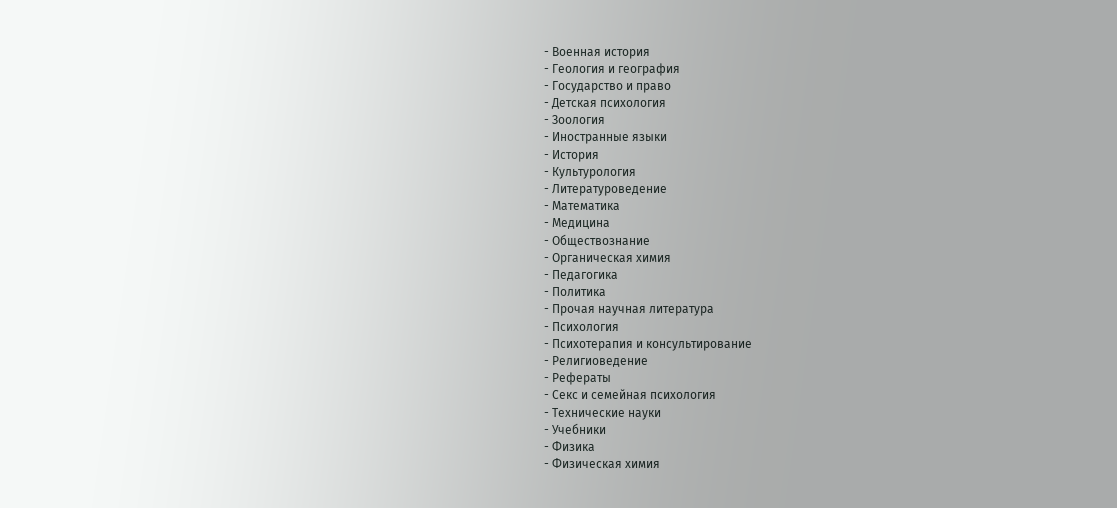- Военная история
- Геология и география
- Государство и право
- Детская психология
- Зоология
- Иностранные языки
- История
- Культурология
- Литературоведение
- Математика
- Медицина
- Обществознание
- Органическая химия
- Педагогика
- Политика
- Прочая научная литература
- Психология
- Психотерапия и консультирование
- Религиоведение
- Рефераты
- Секс и семейная психология
- Технические науки
- Учебники
- Физика
- Физическая химия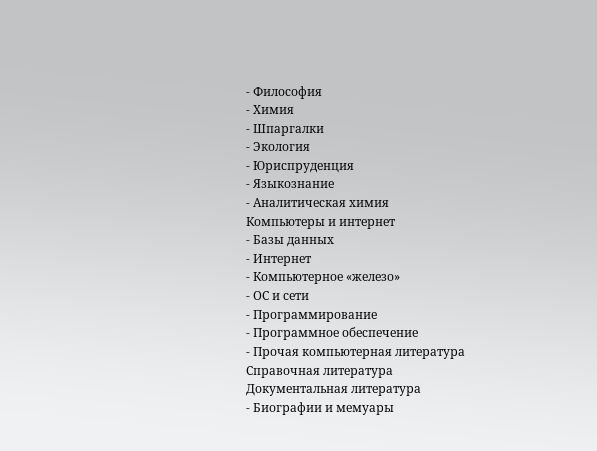- Философия
- Химия
- Шпаргалки
- Экология
- Юриспруденция
- Языкознание
- Аналитическая химия
Компьютеры и интернет
- Базы данных
- Интернет
- Компьютерное «железо»
- ОС и сети
- Программирование
- Программное обеспечение
- Прочая компьютерная литература
Справочная литература
Документальная литература
- Биографии и мемуары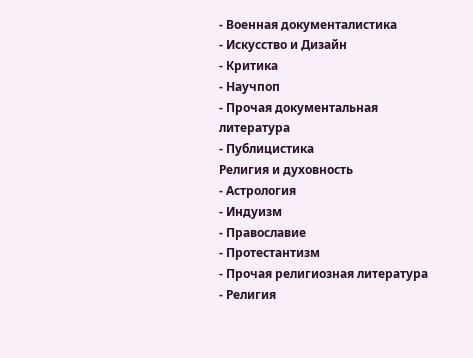- Военная документалистика
- Искусство и Дизайн
- Критика
- Научпоп
- Прочая документальная литература
- Публицистика
Религия и духовность
- Астрология
- Индуизм
- Православие
- Протестантизм
- Прочая религиозная литература
- Религия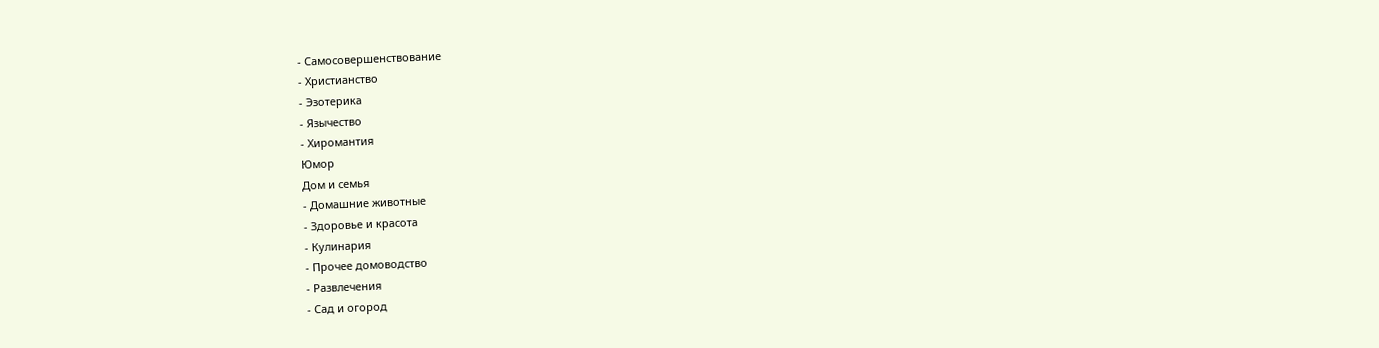- Самосовершенствование
- Христианство
- Эзотерика
- Язычество
- Хиромантия
Юмор
Дом и семья
- Домашние животные
- Здоровье и красота
- Кулинария
- Прочее домоводство
- Развлечения
- Сад и огород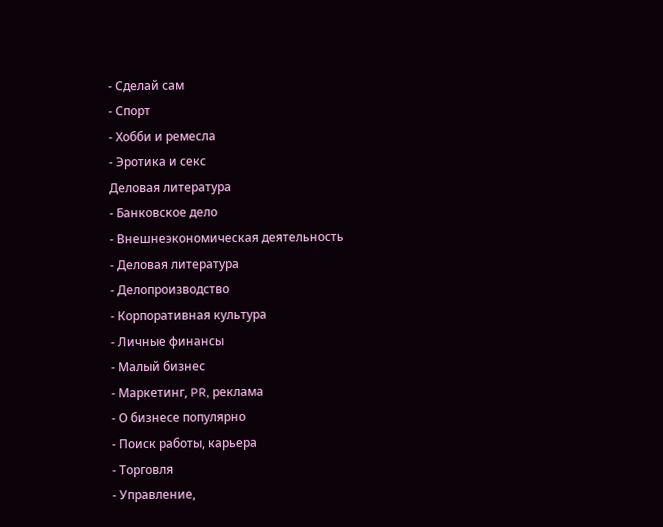- Сделай сам
- Спорт
- Хобби и ремесла
- Эротика и секс
Деловая литература
- Банковское дело
- Внешнеэкономическая деятельность
- Деловая литература
- Делопроизводство
- Корпоративная культура
- Личные финансы
- Малый бизнес
- Маркетинг, PR, реклама
- О бизнесе популярно
- Поиск работы, карьера
- Торговля
- Управление,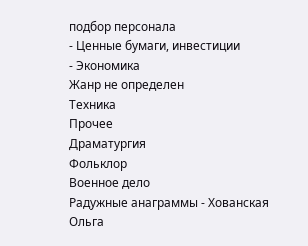подбор персонала
- Ценные бумаги, инвестиции
- Экономика
Жанр не определен
Техника
Прочее
Драматургия
Фольклор
Военное дело
Радужные анаграммы - Хованская Ольга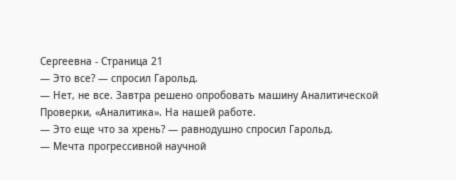Сергеевна - Страница 21
— Это все? — спросил Гарольд.
— Нет, не все. Завтра решено опробовать машину Аналитической Проверки, «Аналитика». На нашей работе.
— Это еще что за хрень? — равнодушно спросил Гарольд.
— Мечта прогрессивной научной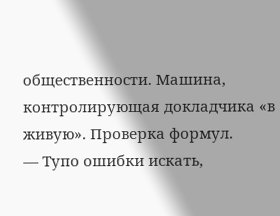общественности. Машина, контролирующая докладчика «в живую». Проверка формул.
— Тупо ошибки искать,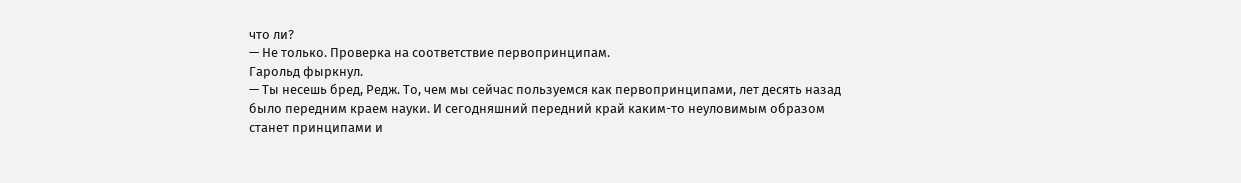что ли?
— Не только. Проверка на соответствие первопринципам.
Гарольд фыркнул.
— Ты несешь бред, Редж. То, чем мы сейчас пользуемся как первопринципами, лет десять назад было передним краем науки. И сегодняшний передний край каким-то неуловимым образом станет принципами и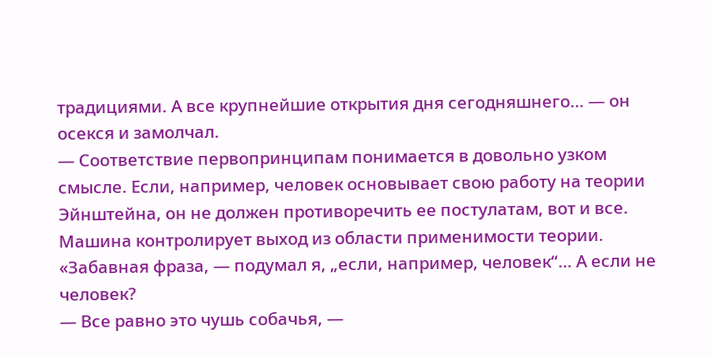традициями. А все крупнейшие открытия дня сегодняшнего… — он осекся и замолчал.
— Соответствие первопринципам понимается в довольно узком смысле. Если, например, человек основывает свою работу на теории Эйнштейна, он не должен противоречить ее постулатам, вот и все. Машина контролирует выход из области применимости теории.
«Забавная фраза, — подумал я, „если, например, человек“… А если не человек?
— Все равно это чушь собачья, —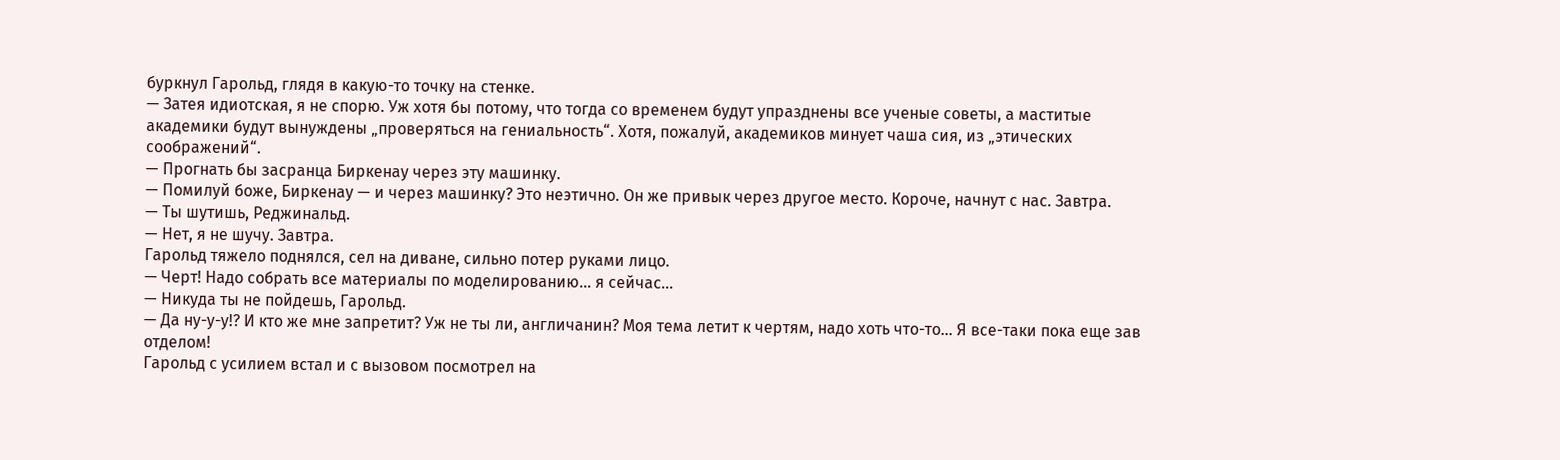буркнул Гарольд, глядя в какую-то точку на стенке.
— Затея идиотская, я не спорю. Уж хотя бы потому, что тогда со временем будут упразднены все ученые советы, а маститые академики будут вынуждены „проверяться на гениальность“. Хотя, пожалуй, академиков минует чаша сия, из „этических соображений“.
— Прогнать бы засранца Биркенау через эту машинку.
— Помилуй боже, Биркенау — и через машинку? Это неэтично. Он же привык через другое место. Короче, начнут с нас. Завтра.
— Ты шутишь, Реджинальд.
— Нет, я не шучу. Завтра.
Гарольд тяжело поднялся, сел на диване, сильно потер руками лицо.
— Черт! Надо собрать все материалы по моделированию… я сейчас…
— Никуда ты не пойдешь, Гарольд.
— Да ну-у-у!? И кто же мне запретит? Уж не ты ли, англичанин? Моя тема летит к чертям, надо хоть что-то… Я все-таки пока еще зав отделом!
Гарольд с усилием встал и с вызовом посмотрел на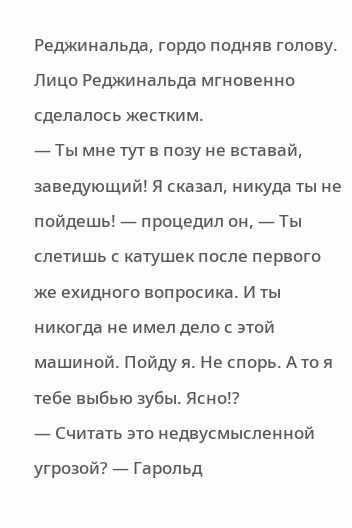Реджинальда, гордо подняв голову.
Лицо Реджинальда мгновенно сделалось жестким.
— Ты мне тут в позу не вставай, заведующий! Я сказал, никуда ты не пойдешь! — процедил он, — Ты слетишь с катушек после первого же ехидного вопросика. И ты никогда не имел дело с этой машиной. Пойду я. Не спорь. А то я тебе выбью зубы. Ясно!?
— Считать это недвусмысленной угрозой? — Гарольд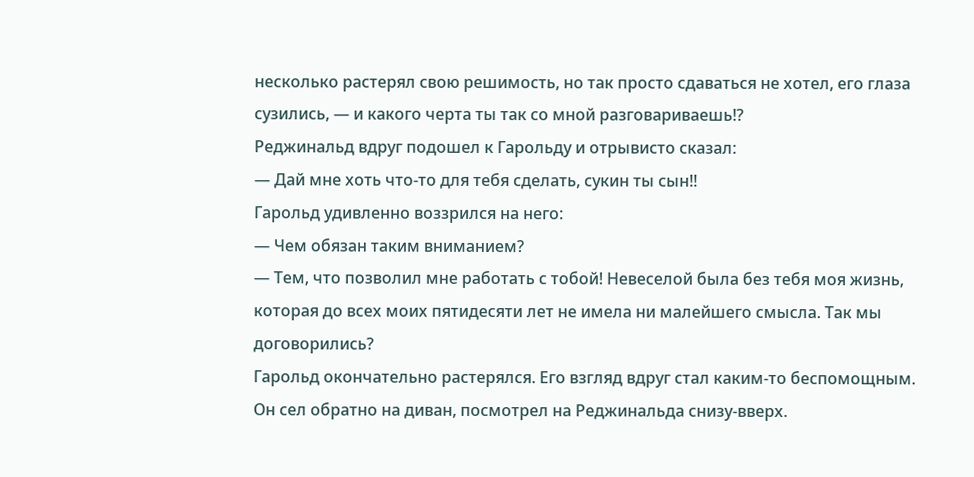несколько растерял свою решимость, но так просто сдаваться не хотел, его глаза сузились, — и какого черта ты так со мной разговариваешь!?
Реджинальд вдруг подошел к Гарольду и отрывисто сказал:
— Дай мне хоть что-то для тебя сделать, сукин ты сын!!
Гарольд удивленно воззрился на него:
— Чем обязан таким вниманием?
— Тем, что позволил мне работать с тобой! Невеселой была без тебя моя жизнь, которая до всех моих пятидесяти лет не имела ни малейшего смысла. Так мы договорились?
Гарольд окончательно растерялся. Его взгляд вдруг стал каким-то беспомощным. Он сел обратно на диван, посмотрел на Реджинальда снизу-вверх.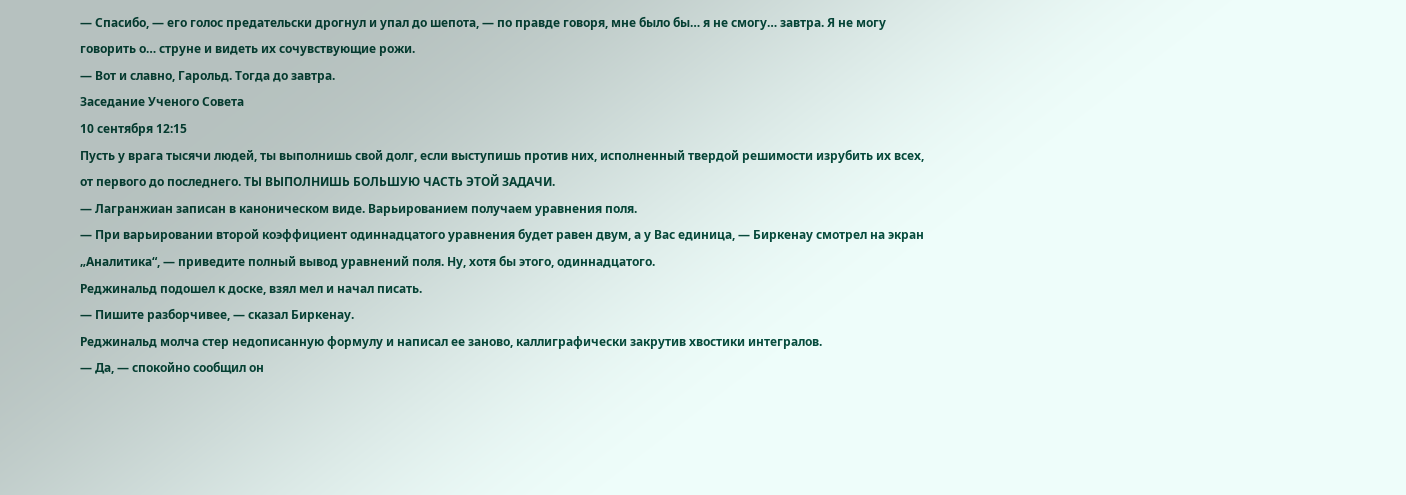— Спасибо, — его голос предательски дрогнул и упал до шепота, — по правде говоря, мне было бы… я не смогу… завтра. Я не могу говорить о… струне и видеть их сочувствующие рожи.
— Вот и славно, Гарольд. Тогда до завтра.
Заседание Ученого Совета
10 сентября 12:15
Пусть у врага тысячи людей, ты выполнишь свой долг, если выступишь против них, исполненный твердой решимости изрубить их всех, от первого до последнего. ТЫ ВЫПОЛНИШЬ БОЛЬШУЮ ЧАСТЬ ЭТОЙ ЗАДАЧИ.
— Лагранжиан записан в каноническом виде. Варьированием получаем уравнения поля.
— При варьировании второй коэффициент одиннадцатого уравнения будет равен двум, а у Вас единица, — Биркенау смотрел на экран „Аналитика“, — приведите полный вывод уравнений поля. Ну, хотя бы этого, одиннадцатого.
Реджинальд подошел к доске, взял мел и начал писать.
— Пишите разборчивее, — сказал Биркенау.
Реджинальд молча стер недописанную формулу и написал ее заново, каллиграфически закрутив хвостики интегралов.
— Да, — спокойно сообщил он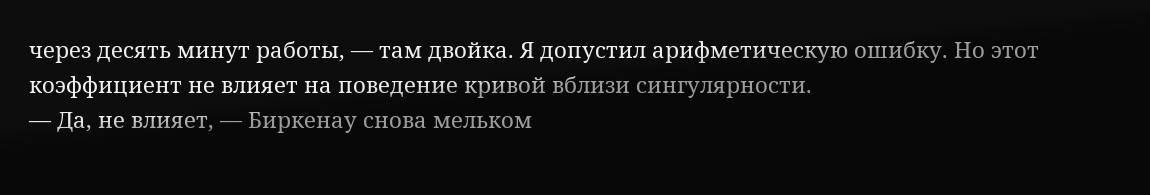через десять минут работы, — там двойка. Я допустил арифметическую ошибку. Но этот коэффициент не влияет на поведение кривой вблизи сингулярности.
— Да, не влияет, — Биркенау снова мельком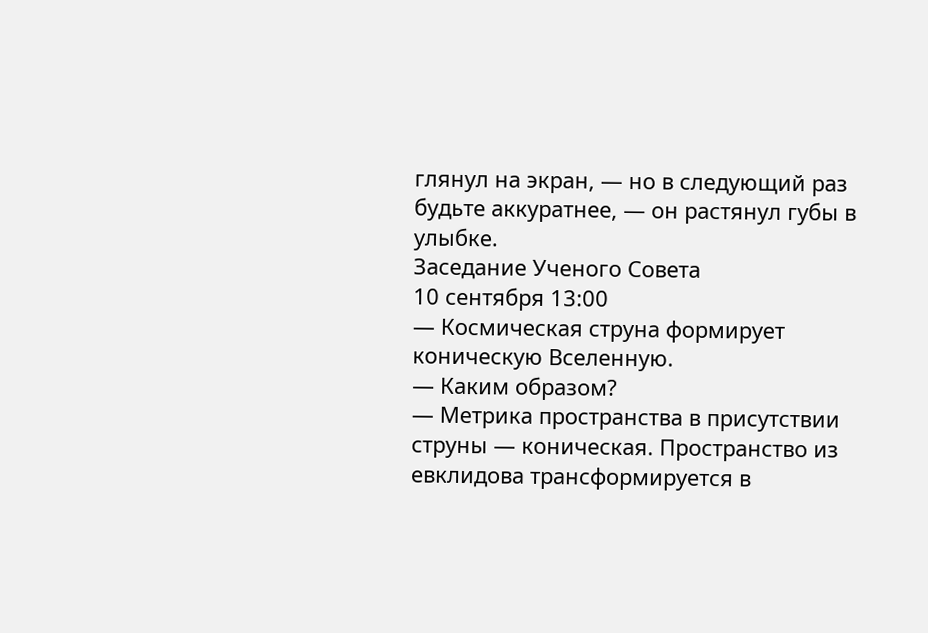глянул на экран, — но в следующий раз будьте аккуратнее, — он растянул губы в улыбке.
Заседание Ученого Совета
10 сентября 13:00
— Космическая струна формирует коническую Вселенную.
— Каким образом?
— Метрика пространства в присутствии струны — коническая. Пространство из евклидова трансформируется в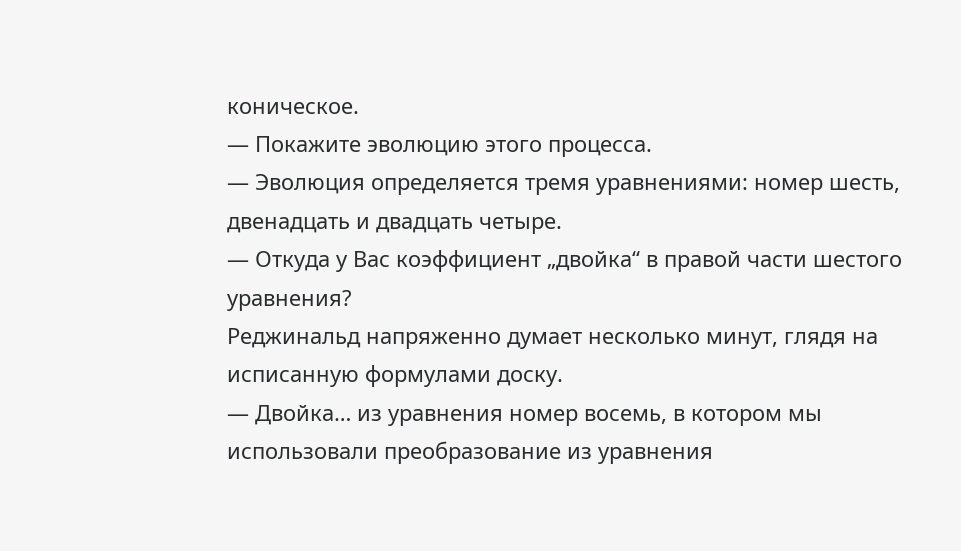коническое.
— Покажите эволюцию этого процесса.
— Эволюция определяется тремя уравнениями: номер шесть, двенадцать и двадцать четыре.
— Откуда у Вас коэффициент „двойка“ в правой части шестого уравнения?
Реджинальд напряженно думает несколько минут, глядя на исписанную формулами доску.
— Двойка… из уравнения номер восемь, в котором мы использовали преобразование из уравнения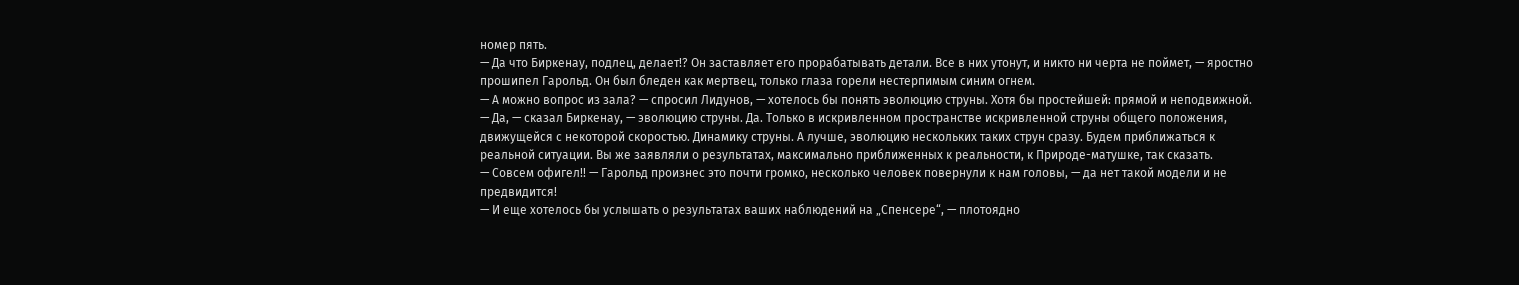номер пять.
— Да что Биркенау, подлец, делает!? Он заставляет его прорабатывать детали. Все в них утонут, и никто ни черта не поймет, — яростно прошипел Гарольд. Он был бледен как мертвец, только глаза горели нестерпимым синим огнем.
— А можно вопрос из зала? — спросил Лидунов, — хотелось бы понять эволюцию струны. Хотя бы простейшей: прямой и неподвижной.
— Да, — сказал Биркенау, — эволюцию струны. Да. Только в искривленном пространстве искривленной струны общего положения, движущейся с некоторой скоростью. Динамику струны. А лучше, эволюцию нескольких таких струн сразу. Будем приближаться к реальной ситуации. Вы же заявляли о результатах, максимально приближенных к реальности, к Природе-матушке, так сказать.
— Совсем офигел!! — Гарольд произнес это почти громко, несколько человек повернули к нам головы, — да нет такой модели и не предвидится!
— И еще хотелось бы услышать о результатах ваших наблюдений на „Спенсере“, — плотоядно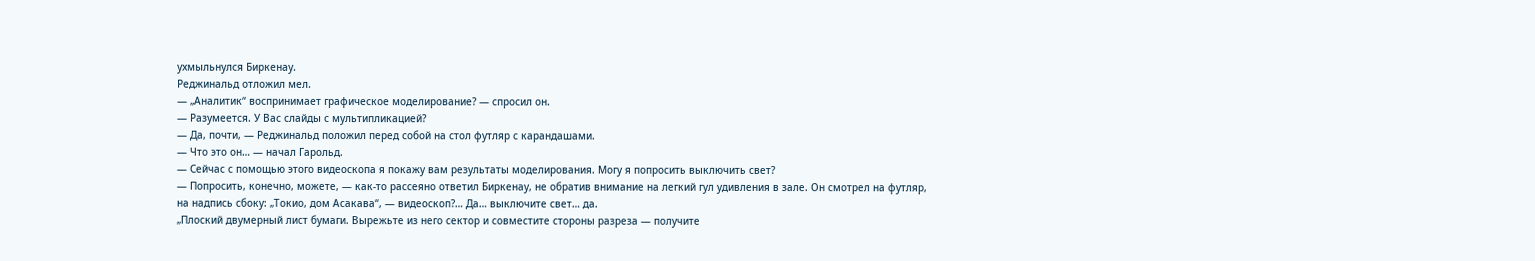ухмыльнулся Биркенау.
Реджинальд отложил мел.
— „Аналитик“ воспринимает графическое моделирование? — спросил он.
— Разумеется. У Вас слайды с мультипликацией?
— Да, почти, — Реджинальд положил перед собой на стол футляр с карандашами.
— Что это он… — начал Гарольд.
— Сейчас с помощью этого видеоскопа я покажу вам результаты моделирования. Могу я попросить выключить свет?
— Попросить, конечно, можете, — как-то рассеяно ответил Биркенау, не обратив внимание на легкий гул удивления в зале. Он смотрел на футляр, на надпись сбоку: „Токио, дом Асакава“, — видеоскоп?… Да… выключите свет… да.
„Плоский двумерный лист бумаги. Вырежьте из него сектор и совместите стороны разреза — получите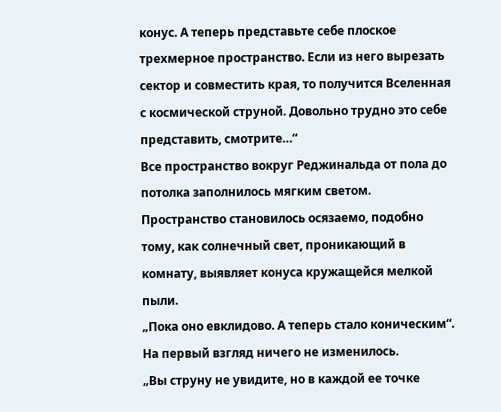конус. А теперь представьте себе плоское трехмерное пространство. Если из него вырезать сектор и совместить края, то получится Вселенная с космической струной. Довольно трудно это себе представить, смотрите…“
Все пространство вокруг Реджинальда от пола до потолка заполнилось мягким светом. Пространство становилось осязаемо, подобно тому, как солнечный свет, проникающий в комнату, выявляет конуса кружащейся мелкой пыли.
„Пока оно евклидово. А теперь стало коническим“.
На первый взгляд ничего не изменилось.
„Вы струну не увидите, но в каждой ее точке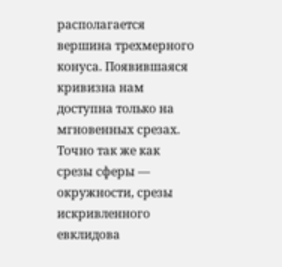располагается вершина трехмерного конуса. Появившаяся кривизна нам доступна только на мгновенных срезах. Точно так же как срезы сферы — окружности, срезы искривленного евклидова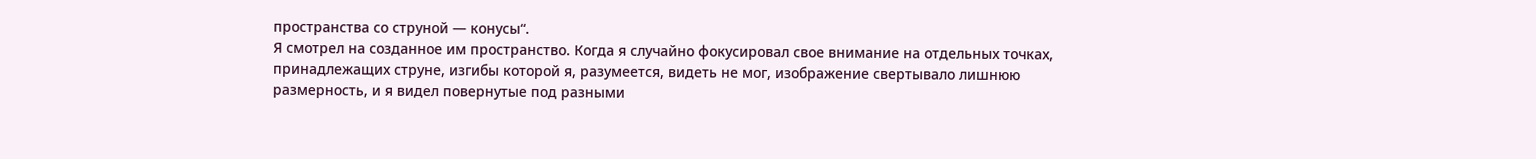пространства со струной — конусы“.
Я смотрел на созданное им пространство. Когда я случайно фокусировал свое внимание на отдельных точках, принадлежащих струне, изгибы которой я, разумеется, видеть не мог, изображение свертывало лишнюю размерность, и я видел повернутые под разными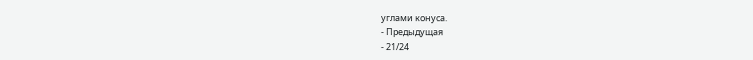углами конуса.
- Предыдущая
- 21/24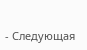- Следующая